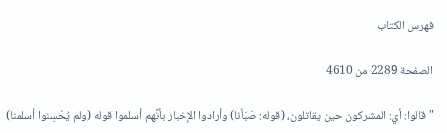فهرس الكتاب

الصفحة 2289 من 4610

"قالوا: أي: المشركون حين يقاتلون، (قوله: صَبَأنا) وأرادوا الإخبار بأنَّهم أسلموا قوله (ولم يُحْسِنوا أسلمنا)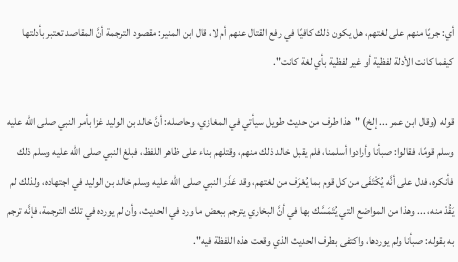أي: جريًا منهم على لغتهم، هل يكون ذلك كافيًا في رفع القتال عنهم أم لا، قال ابن المنير: مقصود الترجمة أنَّ المقاصد تعتبر بأدلتها كيفما كانت الأدلة لفظية أو غير لفظية بأي لغة كانت".

قوله (وقال ابن عمر ... إلخ) "هذا طرف من حديث طويل سيأتي في المغازي، وحاصله: أنَّ خالد بن الوليد غزا بأمر النبي صلى الله عليه وسلم قومًا، فقالوا: صبأنا وأرادوا أسلمنا، فلم يقبل خالد ذلك منهم، وقتلهم بناء على ظاهر اللفظ، فبلغ النبي صلى الله عليه وسلم ذلك فأنكره، فدل على أنَّه يُكْتَفَى من كل قوم بما يُعْرَف من لغتهم، وقد عَذَر النبي صلى الله عليه وسلم خالد بن الوليد في اجتهاده، ولذلك لم يَقُدْ منه، ... وهذا من المواضع التي يُتَمَسَّك بها في أنَّ البخاري يترجم ببعض ما ورد في الحديث، وأن لم يورده في تلك الترجمة، فإنَّه ترجم به بقوله: صبأنا ولم يوردها، واكتفى بطرف الحديث الذي وقعت هذه اللفظة فيه".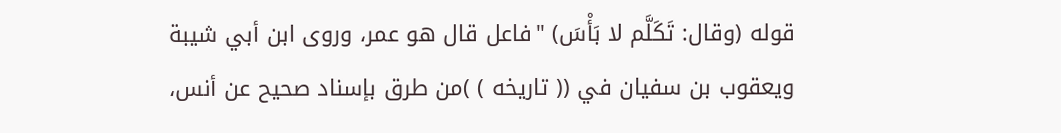قوله (وقال: تَكَلَّم لا بَأْسَ) "فاعل قال هو عمر، وروى ابن أبي شيبة ويعقوب بن سفيان في (( تاريخه ) )من طرق بإسناد صحيح عن أنس،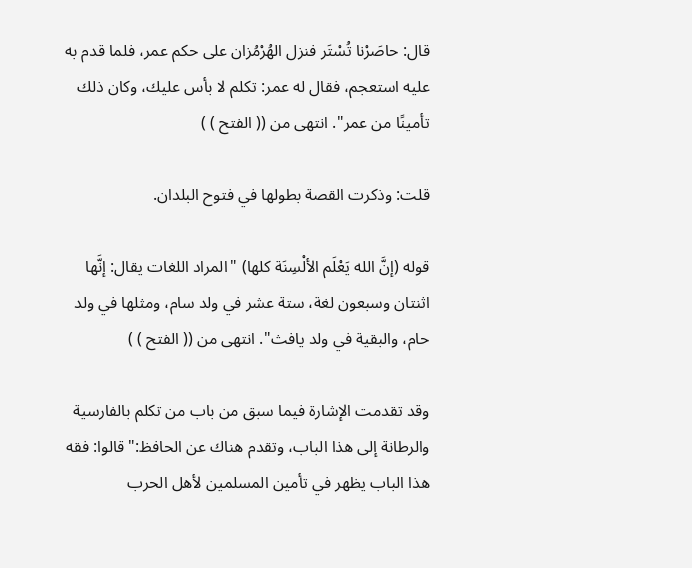قال: حاصَرْنا تُسْتَر فنزل الهُرْمُزان على حكم عمر، فلما قدم به عليه استعجم، فقال له عمر: تكلم لا بأس عليك، وكان ذلك تأمينًا من عمر". انتهى من (( الفتح ) )

قلت: وذكرت القصة بطولها في فتوح البلدان.

قوله (إنَّ الله يَعْلَم الألْسِنَة كلها) "المراد اللغات يقال: إنَّها اثنتان وسبعون لغة، ستة عشر في ولد سام، ومثلها في ولد حام، والبقية في ولد يافث". انتهى من (( الفتح ) )

وقد تقدمت الإشارة فيما سبق من باب من تكلم بالفارسية والرطانة إلى هذا الباب، وتقدم هناك عن الحافظ:"قالوا: فقه هذا الباب يظهر في تأمين المسلمين لأهل الحرب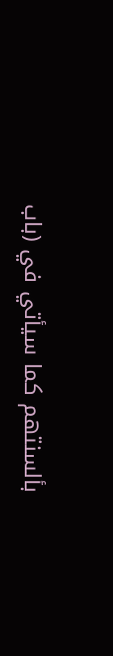بألسنتهم كما سيأتي في (باب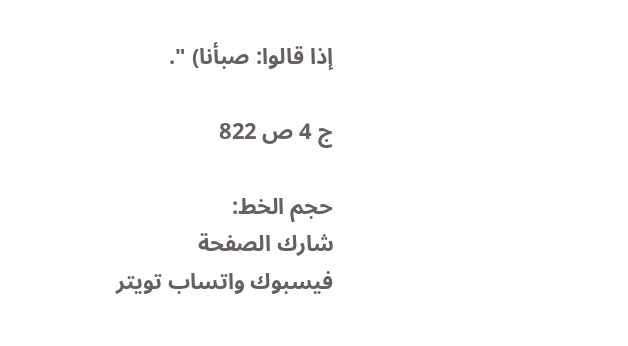إذا قالوا: صبأنا) ".

ج 4 ص 822

حجم الخط:
شارك الصفحة
فيسبوك واتساب تويتر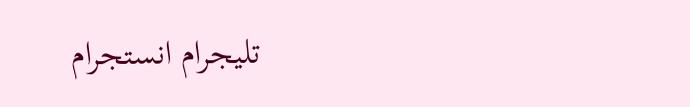تليجرام انستجرام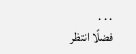. . .
فضلًا انتظر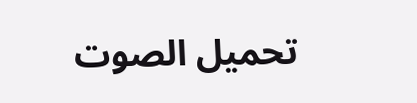تحميل الصوت